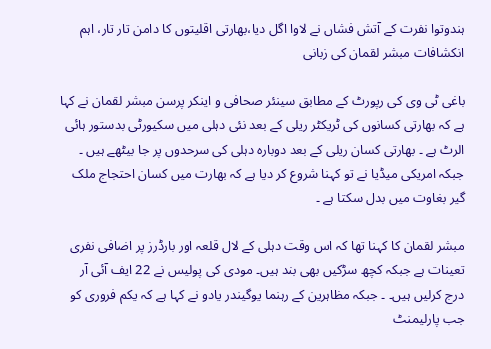ہندوتوا نفرت کے آتش فشاں نے لاوا اگل دیا،بھارتی اقلیتوں کا دامن تار تار، اہم انکشافات مبشر لقمان کی زبانی

باغی ٹی وی کی رپورٹ کے مطابق سینئر صحافی و اینکر پرسن مبشر لقمان نے کہا ہے کہ بھارتی کسانوں کی ٹریکٹر ریلی کے بعد نئی دہلی میں سکیورٹی بدستور ہائی الرٹ ہے ۔ بھارتی کسان ریلی کے بعد دوبارہ دہلی کی سرحدوں پر جا بیٹھے ہیں ۔ جبکہ امریکی میڈیا نے تو کہنا شروع کر دیا ہے کہ بھارت میں کسان احتجاج ملک گیر بغاوت میں بدل سکتا ہے ۔

مبشر لقمان کا کہنا تھا کہ اس وقت دہلی کے لال قلعہ اور بارڈرز پر اضافی نفری تعینات ہے جبکہ کچھ سڑکیں بھی بند ہیں۔ مودی کی پولیس نے 22 ایف آئی آر درج کرلیں ہیں۔ ۔ جبکہ مظاہرین کے رہنما یوگیندر یادو نے کہا ہے کہ یکم فروری کو جب پارلیمنٹ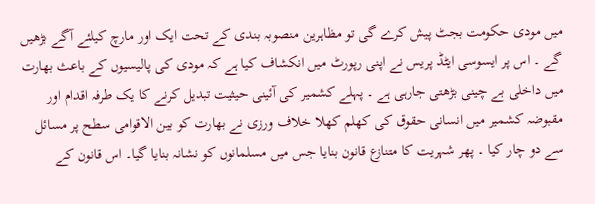میں مودی حکومت بجٹ پیش کرے گی تو مظاہرین منصوبہ بندی کے تحت ایک اور مارچ کیلئے آگے بڑھیں گے ۔ اس پر ایسوسی ایٹڈ پریس نے اپنی رپورٹ میں انکشاف کیا ہے کہ مودی کی پالیسیوں کے باعث بھارت میں داخلی بے چینی بڑھتی جارہی ہے ۔ پہلے کشمیر کی آئینی حیثیت تبدیل کرنے کا یک طرفہ اقدام اور مقبوضہ کشمیر میں انسانی حقوق کی کھلم کھلا خلاف ورزی نے بھارت کو بین الاقوامی سطح پر مسائل سے دو چار کیا ۔ پھر شہریت کا متنازع قانون بنایا جس میں مسلمانوں کو نشانہ بنایا گیا۔ اس قانون کے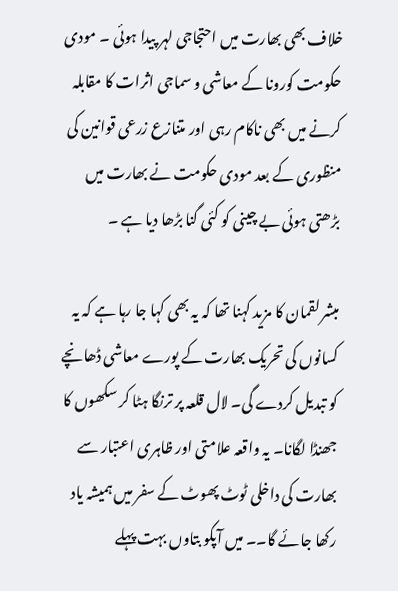خلاف بھی بھارت میں احتجاجی لہر پیدا ہوئی ۔ مودی حکومت کورونا کے معاشی و سماجی اثرات کا مقابلہ کرنے میں بھی ناکام رہی اور متنازع زرعی قوانین کی منظوری کے بعد مودی حکومت نے بھارت میں بڑھتی ہوئی بے چینی کو کئی گنا بڑھا دیا ہے ۔

مبشر لقمان کا مزید کہنا تھا کہ یہ بھی کہا جا رہا ہے کہ یہ کسانوں کی تحریک بھارت کے پورے معاشی ڈھانچے کو تبدیل کردے گی۔ لال قلعہ پر ترنگا ہٹا کر سکھوں کا جھنڈا لگانا۔ یہ واقعہ علامتی اور ظاہری اعتبار سے بھارت کی داخلی ٹوٹ پھوٹ کے سفر میں ہمیشہ یاد رکھا جائے گا۔۔ میں آپکو بتاوں بہت پہلے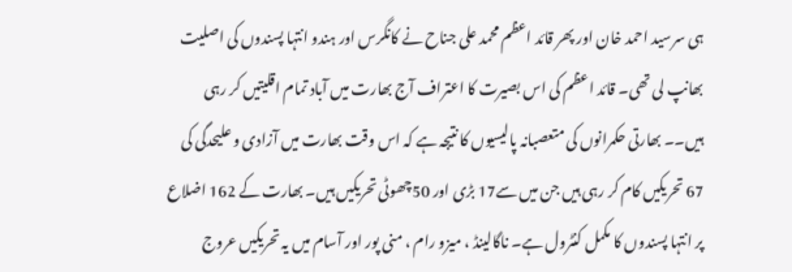ہی سرسید احمد خان اور پھر قائد اعظم محمد علی جناح نے کانگرس اور ہندو انتہا پسندوں کی اصلیت بھانپ لی تھی۔ قائد اعظم کی اس بصیرت کا اعتراف آج بھارت میں آباد تمام اقلیتیں کر رہی ہیں۔۔ بھارتی حکمرانوں کی متعصبانہ پالیسیوں کا نتیجہ ہے کہ اس وقت بھارت میں آزادی و علیحدگی کی 67 تحریکیں کام کر رہی ہیں جن میں سے17 بڑی اور 50چھوٹی تحریکیں ہیں۔ بھارت کے 162 اضلاع پر انتہا پسندوں کا مکمل کنٹرول ہے۔ ناگالینڈ ، میزو رام ، منی پور اور آسام میں یہ تحریکیں عروج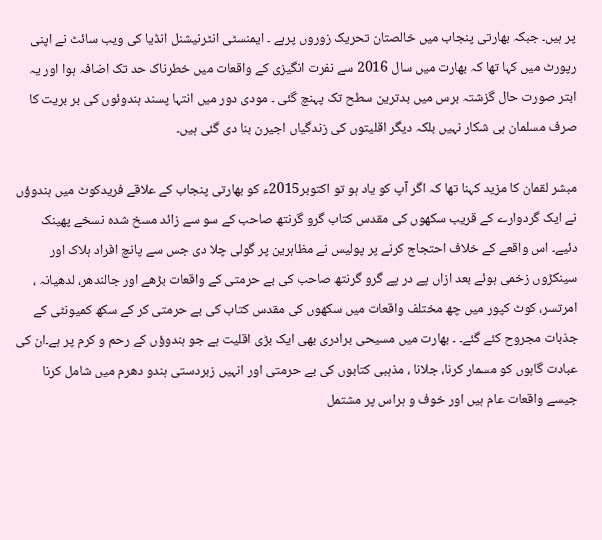پر ہیں۔ جبکہ بھارتی پنجاب میں خالصتان تحریک زوروں پرہے ۔ ایمنسٹی انٹرنیشنل انڈیا کی ویب سائٹ نے اپنی رپورٹ میں کہا تھا کہ بھارت میں سال 2016 سے نفرت انگیزی کے واقعات میں خطرناک حد تک اضافہ ہوا اور یہ ابتر صورت حال گزشتہ برس میں بدترین سطح تک پہنچ گئی ۔ مودی دور میں انتہا پسند ہندوئوں کی بر بریت کا صرف مسلمان ہی شکار نہیں بلکہ دیگر اقلیتوں کی زندگیاں اجیرن بنا دی گئی ہیں۔

مبشر لقمان کا مزید کہنا تھا کہ اگر آپ کو یاد ہو تو اکتوبر2015ء کو بھارتی پنجاب کے علاقے فریدکوٹ میں ہندوؤں نے ایک گردوارے کے قریب سکھوں کی مقدس کتاب گرو گرنتھ صاحب کے سو سے زائد مسخ شدہ نسخے پھینک دئیے۔ اس واقعے کے خلاف احتجاج کرنے پر پولیس نے مظاہرین پر گولی چلا دی جس سے پانچ افراد ہلاک اور سینکڑوں زخمی ہوئے بعد ازاں پے در پے گرو گرنتھ صاحب کی بے حرمتی کے واقعات بڑھے اور جالندھر، لدھیانہ ، امرتسر، کوٹ کپور میں چھ مختلف واقعات میں سکھوں کی مقدس کتاب کی بے حرمتی کر کے سکھ کمیونٹی کے جذبات مجروح کئے گئے۔ ۔ بھارت میں مسیحی برادری بھی ایک بڑی اقلیت ہے جو ہندوؤں کے رحم و کرم پر ہے۔ان کی عبادت گاہوں کو مسمار کرنا، جلانا ، مذہبی کتابوں کی بے حرمتی اور انہیں زبردستی ہندو دھرم میں شامل کرنا جیسے واقعات عام ہیں اور خوف و ہراس پر مشتمل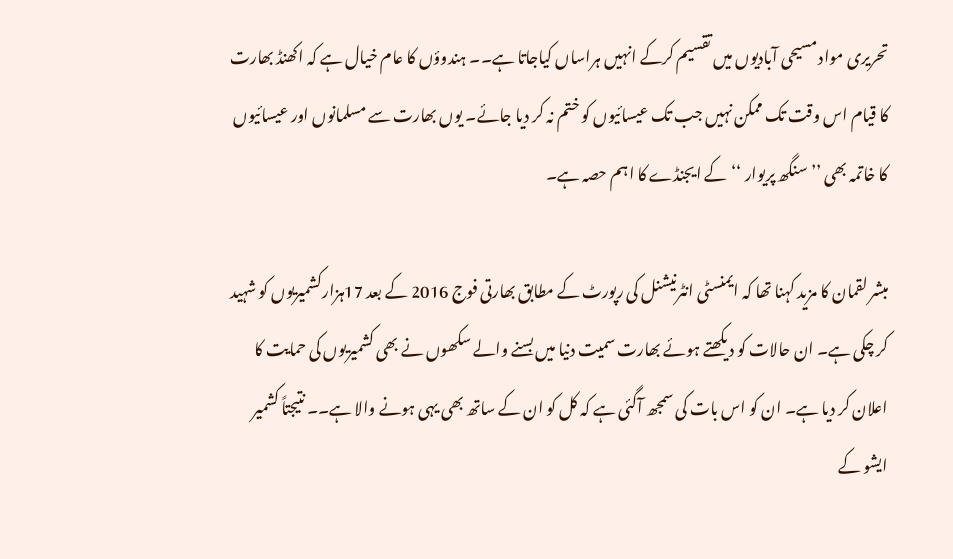تحریری مواد مسیحی آبادیوں میں تقسیم کرکے انہیں ہراساں کیاجاتا ہے۔۔ ہندوؤں کا عام خیال ہے کہ اکھنڈ بھارت کا قیام اس وقت تک ممکن نہیں جب تک عیسائیوں کو ختم نہ کر دیا جائے۔ یوں بھارت سے مسلمانوں اور عیسائیوں کا خاتمہ بھی ’’سنگھ پریوار ‘‘کے ایجنڈے کا اہم حصہ ہے۔

مبشر لقمان کا مزید کہنا تھا کہ ایمنسٹی انٹرنیشنل کی رپورٹ کے مطابق بھارتی فوج 2016 کے بعد 17ہزارکشمیریوں کو شہید کر چکی ہے۔ ان حالات کو دیکھتے ہوئے بھارت سمیت دنیا میں بسنے والے سکھوں نے بھی کشمیریوں کی حمایت کا اعلان کر دیا ہے۔ ان کو اس بات کی سمجھ آگئی ہے کہ کل کو ان کے ساتھ بھی یہی ہونے والا ہے۔۔ نتیجتاً کشمیر ایشو کے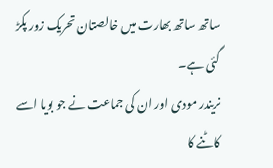ساتھ ساتھ بھارت میں خالصتان تحریک زور پکڑ گئی ہے۔
نریندر مودی اور ان کی جماعت نے جو بویا اسے کاٹنے کا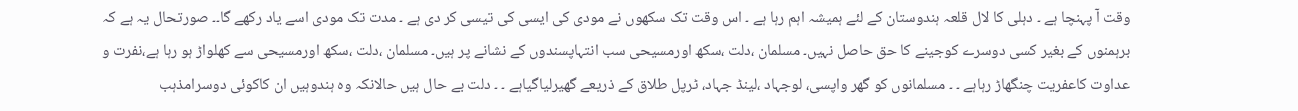وقت آ پہنچا ہے ۔ دہلی کا لال قلعہ ہندوستان کے لئے ہمیشہ اہم رہا ہے ۔ اس وقت تک سکھوں نے مودی کی ایسی کی تیسی کر دی ہے ۔ مدت تک مودی اسے یاد رکھے گا۔۔ صورتحال یہ ہے کہ برہمنوں کے بغیر کسی دوسرے کوجینے کا حق حاصل نہیں۔ مسلمان ،دلت ،سکھ اورمسیحی سب انتہاپسندوں کے نشانے پر ہیں۔ مسلمان ،دلت ،سکھ اورمسیحی سے کھلواڑ ہو رہا ہے،نفرت و عداوت کاعفریت چنگھاڑ رہاہے ۔ ۔ مسلمانوں کو گھر واپسی، لوجہاد ،لینڈ جہاد، ٹرپل طلاق کے ذریعے گھیرلیاگیاہے ۔ ۔ دلت بے حال ہیں حالانکہ وہ ہندوہیں ان کاکوئی دوسرامذہب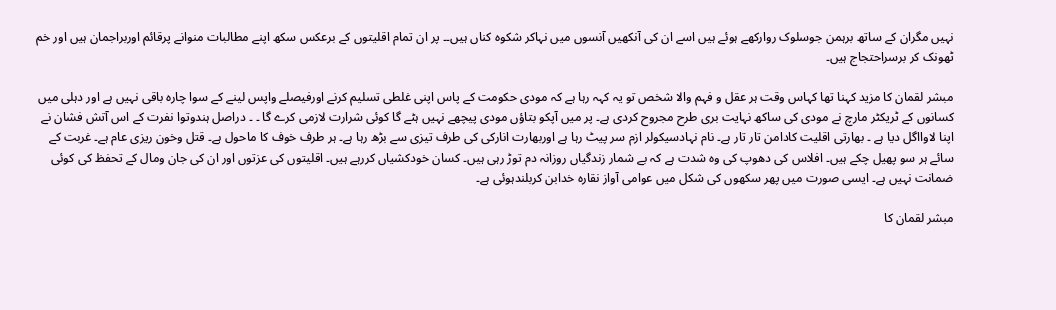نہیں مگران کے ساتھ برہمن جوسلوک روارکھے ہوئے ہیں اسے ان کی آنکھیں آنسوں میں نہاکر شکوہ کناں ہیں۔۔ پر ان تمام اقلیتوں کے برعکس سکھ اپنے مطالبات منوانے پرقائم اوربراجمان ہیں اور خم ٹھونک کر برسراحتجاج ہیں۔

مبشر لقمان کا مزید کہنا تھا کہاس وقت ہر عقل و فہم والا شخص تو یہ کہہ رہا ہے کہ مودی حکومت کے پاس اپنی غلطی تسلیم کرنے اورفیصلے واپس لینے کے سوا چارہ باقی نہیں ہے اور دہلی میں کسانوں کے ٹریکٹر مارچ نے مودی کی ساکھ نہایت بری طرح مجروح کردی ہے۔ پر میں آپکو بتاؤں مودی پیچھے نہیں ہٹے گا کوئی شرارت لازمی کرے گا ۔ ۔ دراصل ہندوتوا نفرت کے اس آتش فشان نے اپنا لاوااگل دیا ہے ۔ بھارتی اقلیت کادامن تار تار ہے۔ نام نہادسیکولر ازم سر پیٹ رہا ہے اوربھارت انارکی کی طرف تیزی سے بڑھ رہا ہے۔ ہر طرف خوف کا ماحول ہے۔ قتل وخون ریزی عام ہے۔ غربت کے سائے ہر سو پھیل چکے ہیں۔ افلاس کی دھوپ کی وہ شدت ہے کہ بے شمار زندگیاں روزانہ دم توڑ رہی ہیں۔ کسان خودکشیاں کررہے ہیں۔ اقلیتوں کی عزتوں اور ان کی جان ومال کے تحفظ کی کوئی ضمانت نہیں ہے۔ ایسی صورت میں پھر سکھوں کی شکل میں عوامی آواز نقارہ خدابن کربلندہوئی ہے۔

مبشر لقمان کا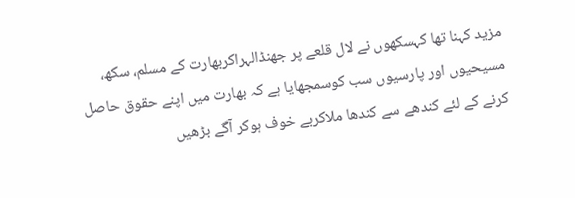مزید کہنا تھا کہسکھوں نے لال قلعے پر جھنڈالہراکربھارت کے مسلم، سکھ، مسیحیوں اور پارسیوں سب کوسمجھایا ہے کہ بھارت میں اپنے حقوق حاصل کرنے کے لئے کندھے سے کندھا ملاکربے خوف ہوکر آگے بڑھیں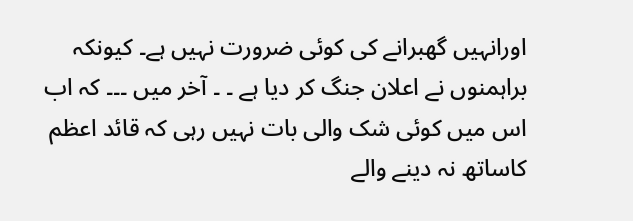اورانہیں گھبرانے کی کوئی ضرورت نہیں ہے۔ کیونکہ براہمنوں نے اعلان جنگ کر دیا ہے ۔ ۔ آخر میں ۔۔۔ کہ اب اس میں کوئی شک والی بات نہیں رہی کہ قائد اعظم کاساتھ نہ دینے والے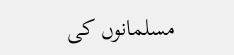مسلمانوں کی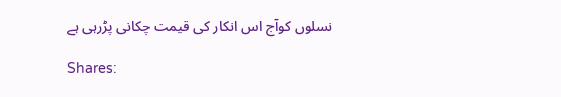نسلوں کوآج اس انکار کی قیمت چکانی پڑرہی ہے

Shares: